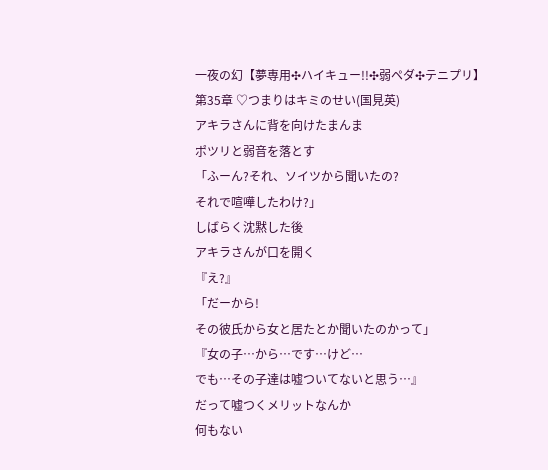一夜の幻【夢専用✣ハイキュー!!✣弱ペダ✣テニプリ】
第35章 ♡つまりはキミのせい(国見英)
アキラさんに背を向けたまんま
ポツリと弱音を落とす
「ふーん?それ、ソイツから聞いたの?
それで喧嘩したわけ?」
しばらく沈黙した後
アキラさんが口を開く
『え?』
「だーから!
その彼氏から女と居たとか聞いたのかって」
『女の子…から…です…けど…
でも…その子達は嘘ついてないと思う…』
だって嘘つくメリットなんか
何もない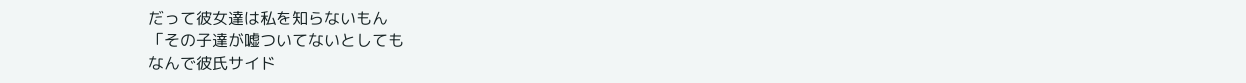だって彼女達は私を知らないもん
「その子達が嘘ついてないとしても
なんで彼氏サイド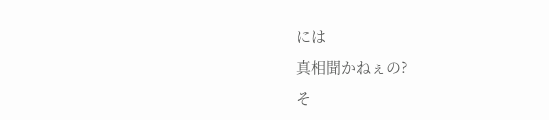には
真相聞かねぇの?
そ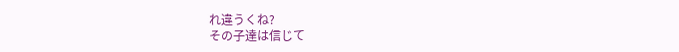れ違うくね?
その子達は信じて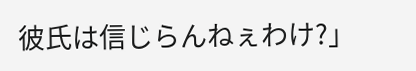彼氏は信じらんねぇわけ?」